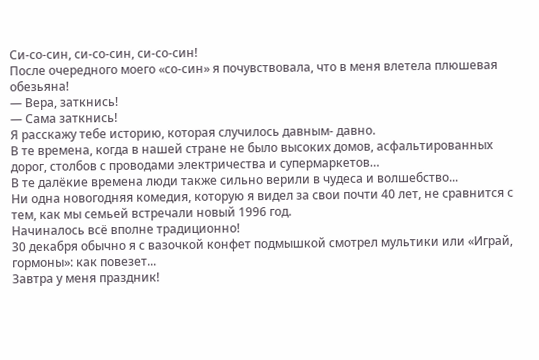Си-со-син, си-со-син, си-со-син!
После очередного моего «со-син» я почувствовала, что в меня влетела плюшевая обезьяна!
— Вера, заткнись!
— Сама заткнись!
Я расскажу тебе историю, которая случилось давным- давно.
В те времена, когда в нашей стране не было высоких домов, асфальтированных дорог, столбов с проводами электричества и супермаркетов…
В те далёкие времена люди также сильно верили в чудеса и волшебство...
Ни одна новогодняя комедия, которую я видел за свои почти 40 лет, не сравнится с тем, как мы семьей встречали новый 1996 год.
Начиналось всё вполне традиционно!
30 декабря обычно я с вазочкой конфет подмышкой смотрел мультики или «Играй, гормоны»: как повезет...
Завтра у меня праздник!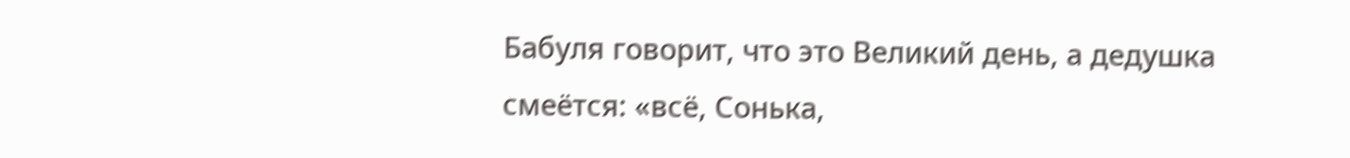Бабуля говорит, что это Великий день, а дедушка смеётся: «всё, Сонька,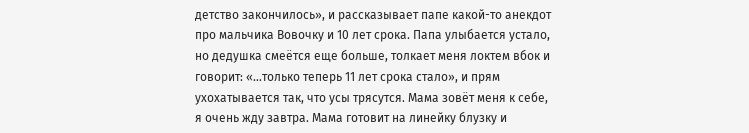детство закончилось», и рассказывает папе какой-то анекдот про мальчика Вовочку и 10 лет срока. Папа улыбается устало, но дедушка смеётся еще больше, толкает меня локтем вбок и говорит: «…только теперь 11 лет срока стало», и прям ухохатывается так, что усы трясутся. Мама зовёт меня к себе, я очень жду завтра. Мама готовит на линейку блузку и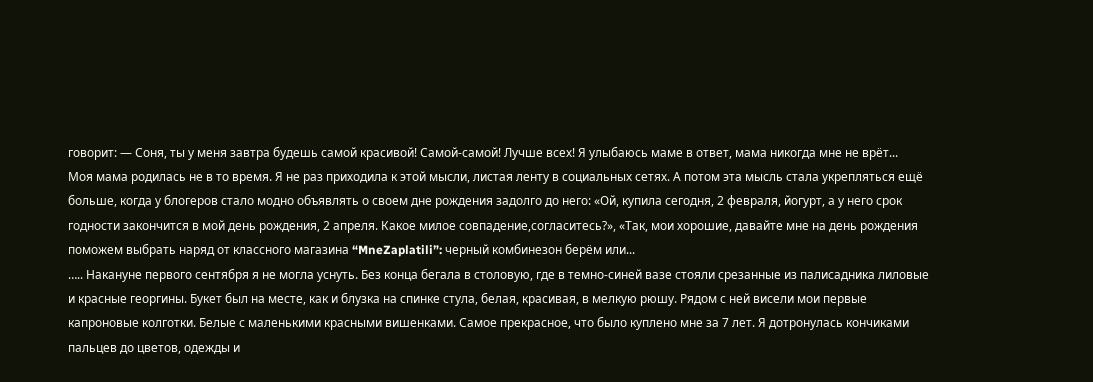говорит: — Соня, ты у меня завтра будешь самой красивой! Самой-самой! Лучше всех! Я улыбаюсь маме в ответ, мама никогда мне не врёт...
Моя мама родилась не в то время. Я не раз приходила к этой мысли, листая ленту в социальных сетях. А потом эта мысль стала укрепляться ещё больше, когда у блогеров стало модно объявлять о своем дне рождения задолго до него: «Ой, купила сегодня, 2 февраля, йогурт, а у него срок годности закончится в мой день рождения, 2 апреля. Какое милое совпадение,согласитесь?», «Так, мои хорошие, давайте мне на день рождения поможем выбрать наряд от классного магазина “MneZaplatili”: черный комбинезон берём или...
….. Накануне первого сентября я не могла уснуть. Без конца бегала в столовую, где в темно-синей вазе стояли срезанные из палисадника лиловые и красные георгины. Букет был на месте, как и блузка на спинке стула, белая, красивая, в мелкую рюшу. Рядом с ней висели мои первые капроновые колготки. Белые с маленькими красными вишенками. Самое прекрасное, что было куплено мне за 7 лет. Я дотронулась кончиками пальцев до цветов, одежды и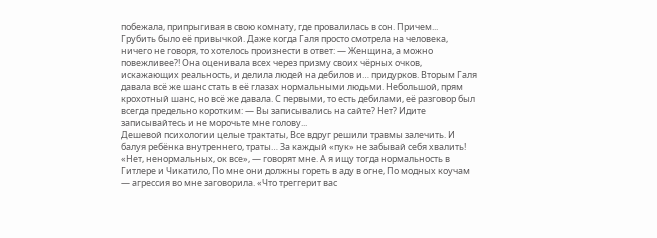побежала, припрыгивая в свою комнату, где провалилась в сон. Причем...
Грубить было её привычкой. Даже когда Галя просто смотрела на человека, ничего не говоря, то хотелось произнести в ответ: — Женщина, а можно повежливее?! Она оценивала всех через призму своих чёрных очков, искажающих реальность, и делила людей на дебилов и… придурков. Вторым Галя давала всё же шанс стать в её глазах нормальными людьми. Небольшой, прям крохотный шанс, но всё же давала. С первыми, то есть дебилами, её разговор был всегда предельно коротким: — Вы записывались на сайте? Нет? Идите записывайтесь и не морочьте мне голову...
Дешевой психологии целые трактаты, Все вдруг решили травмы залечить. И балуя ребёнка внутреннего, траты… За каждый «пук» не забывай себя хвалить! «Нет, ненормальных, ок все», — говорят мне. А я ищу тогда нормальность в Гитлере и Чикатило, По мне они должны гореть в аду в огне, По модных коучам — агрессия во мне заговорила. «Что треггерит вас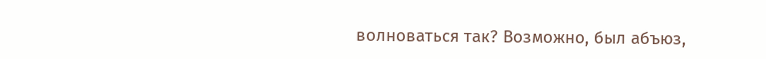волноваться так? Возможно, был абъюз,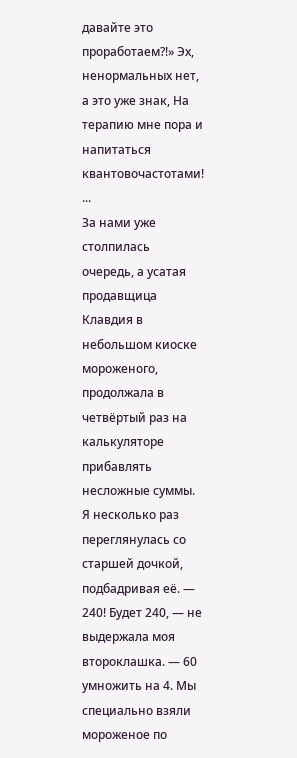давайте это проработаем?!» Эх, ненормальных нет, а это уже знак, На терапию мне пора и напитаться квантовочастотами! ...
За нами уже столпилась очередь, а усатая продавщица Клавдия в небольшом киоске мороженого, продолжала в четвёртый раз на калькуляторе прибавлять несложные суммы. Я несколько раз переглянулась со старшей дочкой, подбадривая её. — 240! Будет 240, — не выдержала моя второклашка. — 60 умножить на 4. Мы специально взяли мороженое по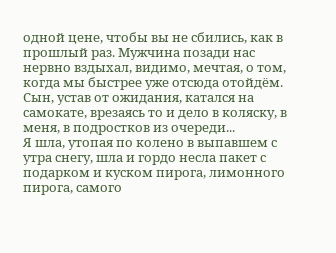одной цене, чтобы вы не сбились, как в прошлый раз. Мужчина позади нас нервно вздыхал, видимо, мечтая, о том, когда мы быстрее уже отсюда отойдём. Сын, устав от ожидания, катался на самокате, врезаясь то и дело в коляску, в меня, в подростков из очереди...
Я шла, утопая по колено в выпавшем с утра снегу, шла и гордо несла пакет с подарком и куском пирога, лимонного пирога, самого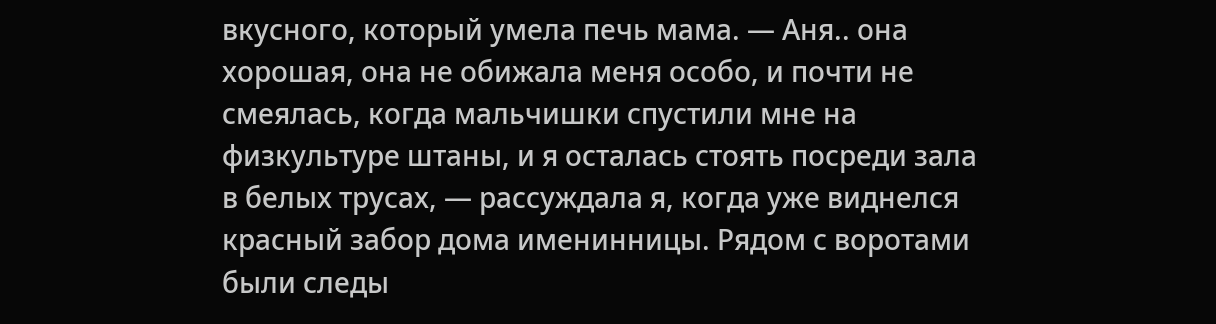вкусного, который умела печь мама. — Аня.. она хорошая, она не обижала меня особо, и почти не смеялась, когда мальчишки спустили мне на физкультуре штаны, и я осталась стоять посреди зала в белых трусах, — рассуждала я, когда уже виднелся красный забор дома именинницы. Рядом с воротами были следы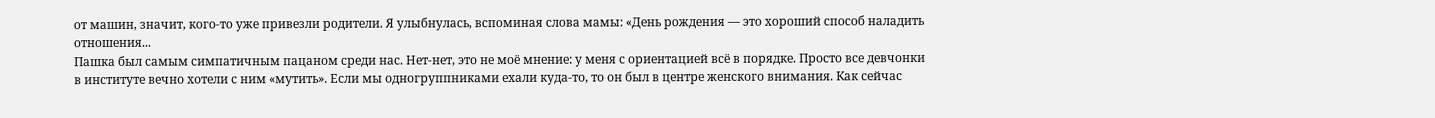от машин, значит, кого-то уже привезли родители. Я улыбнулась, вспоминая слова мамы: «День рождения — это хороший способ наладить отношения...
Пашка был самым симпатичным пацаном среди нас. Нет-нет, это не моё мнение: у меня с ориентацией всё в порядке. Просто все девчонки в институте вечно хотели с ним «мутить». Если мы одногруппниками ехали куда-то, то он был в центре женского внимания. Как сейчас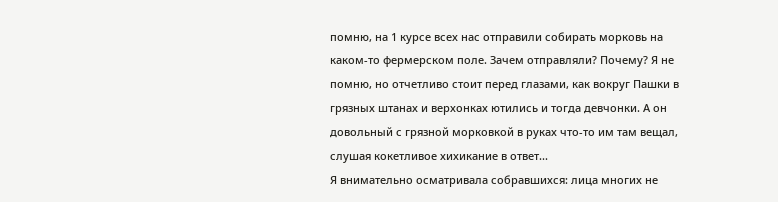помню, на 1 курсе всех нас отправили собирать морковь на каком-то фермерском поле. Зачем отправляли? Почему? Я не помню, но отчетливо стоит перед глазами, как вокруг Пашки в грязных штанах и верхонках ютились и тогда девчонки. А он довольный с грязной морковкой в руках что-то им там вещал, слушая кокетливое хихикание в ответ...
Я внимательно осматривала собравшихся: лица многих не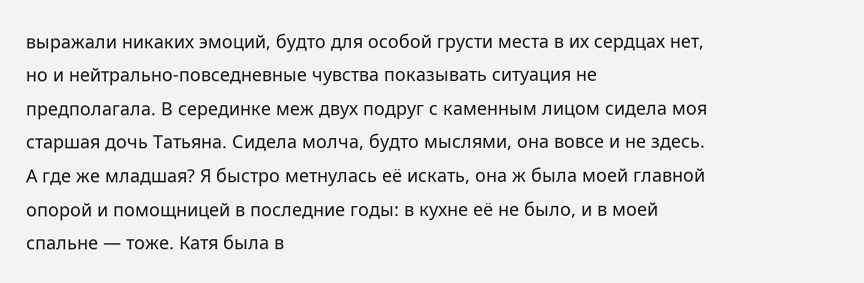выражали никаких эмоций, будто для особой грусти места в их сердцах нет, но и нейтрально-повседневные чувства показывать ситуация не предполагала. В серединке меж двух подруг с каменным лицом сидела моя старшая дочь Татьяна. Сидела молча, будто мыслями, она вовсе и не здесь. А где же младшая? Я быстро метнулась её искать, она ж была моей главной опорой и помощницей в последние годы: в кухне её не было, и в моей спальне — тоже. Катя была в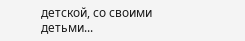детской, со своими детьми...